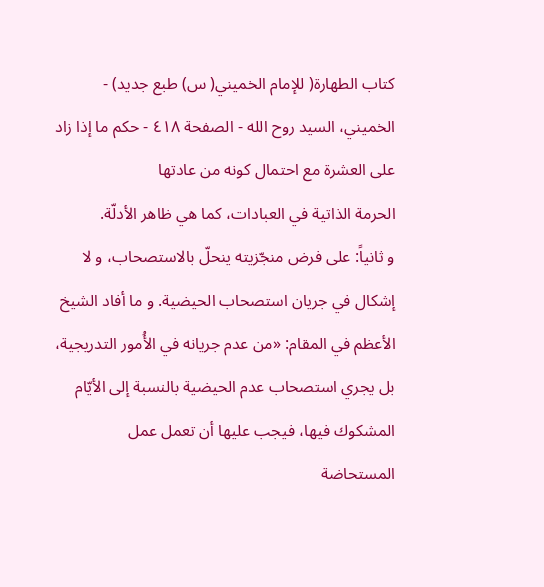كتاب الطهارة( للإمام الخميني( س) طبع جديد) - الخميني، السيد روح الله - الصفحة ٤١٨ - حكم ما إذا زاد على العشرة مع احتمال كونه من عادتها
الحرمة الذاتية في العبادات، كما هي ظاهر الأدلّة.
و ثانياً: على فرض منجّزيته ينحلّ بالاستصحاب، و لا إشكال في جريان استصحاب الحيضية. و ما أفاد الشيخ الأعظم في المقام: «من عدم جريانه في الأُمور التدريجية، بل يجري استصحاب عدم الحيضية بالنسبة إلى الأيّام المشكوك فيها، فيجب عليها أن تعمل عمل المستحاضة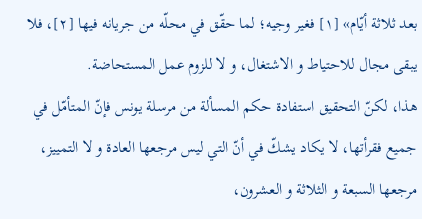بعد ثلاثة أيّام» [١] فغير وجيه؛ لما حقّق في محلّه من جريانه فيها [٢]، فلا يبقى مجال للاحتياط و الاشتغال، و لا للزوم عمل المستحاضة.
هذا، لكنّ التحقيق استفادة حكم المسألة من مرسلة يونس فإنّ المتأمّل في جميع فقرأتها، لا يكاد يشكّ في أنّ التي ليس مرجعها العادة و لا التمييز، مرجعها السبعة و الثلاثة و العشرون،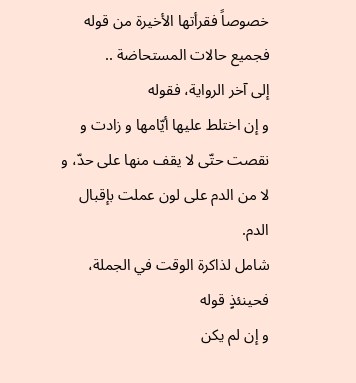خصوصاً فقرأتها الأخيرة من قوله
فجميع حالات المستحاضة ..
إلى آخر الرواية، فقوله
و إن اختلط عليها أيّامها و زادت و نقصت حتّى لا يقف منها على حدّ، و لا من الدم على لون عملت بإقبال الدم.
شامل لذاكرة الوقت في الجملة، فحينئذٍ قوله
و إن لم يكن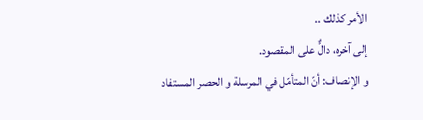الأمر كذلك ..
إلى آخره، دالٌّ على المقصود.
و الإنصاف: أنّ المتأمّل في المرسلة و الحصر المستفاد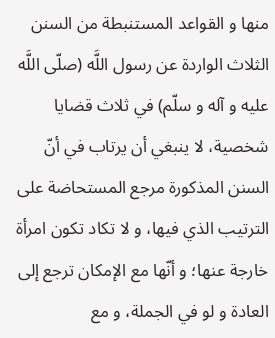منها و القواعد المستنبطة من السنن الثلاث الواردة عن رسول اللَّه (صلّى اللَّه عليه و آله و سلّم) في ثلاث قضايا شخصية، لا ينبغي أن يرتاب في أنّ السنن المذكورة مرجع المستحاضة على الترتيب الذي فيها، و لا تكاد تكون امرأة خارجة عنها؛ و أنّها مع الإمكان ترجع إلى العادة و لو في الجملة، و مع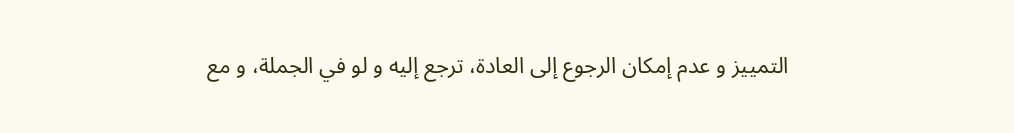التمييز و عدم إمكان الرجوع إلى العادة، ترجع إليه و لو في الجملة، و مع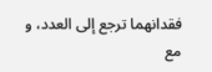فقدانهما ترجع إلى العدد، و مع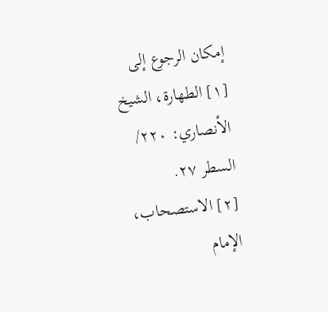إمكان الرجوع إلى
[١] الطهارة، الشيخ الأنصاري: ٢٢٠/ السطر ٢٧.
[٢] الاستصحاب، الإمام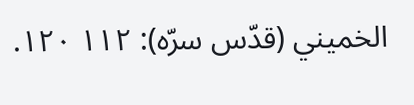الخميني (قدّس سرّه): ١١٢ ١٢٠.